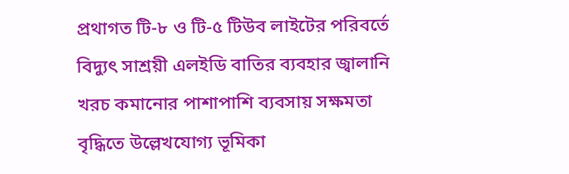প্রথাগত টি-৮ ও টি-৫ টিউব লাইটের পরিবর্তে বিদ্যুৎ সাশ্রয়ী এলইডি বাতির ব্যবহার জ্বালানি খরচ কমানোর পাশাপাশি ব্যবসায় সক্ষমতা বৃদ্ধিতে উল্লেখযোগ্য ভূমিকা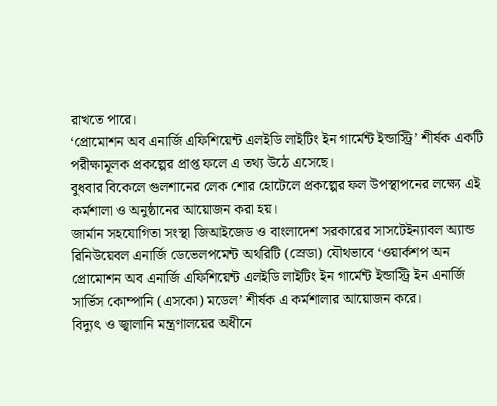রাখতে পারে।
‘প্রোমোশন অব এনার্জি এফিশিয়েন্ট এলইডি লাইটিং ইন গার্মেন্ট ইন্ডাস্ট্রি’ শীর্ষক একটি পরীক্ষামূলক প্রকল্পের প্রাপ্ত ফলে এ তথ্য উঠে এসেছে।
বুধবার বিকেলে গুলশানের লেক শোর হোটেলে প্রকল্পের ফল উপস্থাপনের লক্ষ্যে এই কর্মশালা ও অনুষ্ঠানের আয়োজন করা হয়।
জার্মান সহযোগিতা সংস্থা জিআইজেড ও বাংলাদেশ সরকারের সাসটেইন্যাবল অ্যান্ড রিনিউয়েবল এনার্জি ডেভেলপমেন্ট অথরিটি (স্রেডা) যৌথভাবে ‘ওয়ার্কশপ অন প্রোমোশন অব এনার্জি এফিশিয়েন্ট এলইডি লাইটিং ইন গার্মেন্ট ইন্ডাস্ট্রি ইন এনার্জি সার্ভিস কোম্পানি (এসকো) মডেল’ শীর্ষক এ কর্মশালার আয়োজন করে।
বিদ্যুৎ ও জ্বালানি মন্ত্রণালয়ের অধীনে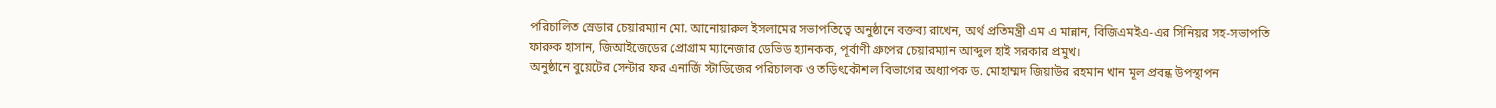পরিচালিত স্রেডার চেয়ারম্যান মো. আনোয়ারুল ইসলামের সভাপতিত্বে অনুষ্ঠানে বক্তব্য রাখেন, অর্থ প্রতিমন্ত্রী এম এ মান্নান, বিজিএমইএ-এর সিনিয়র সহ-সভাপতি ফারুক হাসান, জিআইজেডের প্রোগ্রাম ম্যানেজার ডেভিড হ্যানকক, পূর্বাণী গ্রুপের চেয়ারম্যান আব্দুল হাই সরকার প্রমুখ।
অনুষ্ঠানে বুয়েটের সেন্টার ফর এনার্জি স্টাডিজের পরিচালক ও তড়িৎকৌশল বিভাগের অধ্যাপক ড. মোহাম্মদ জিয়াউর রহমান খান মূল প্রবন্ধ উপস্থাপন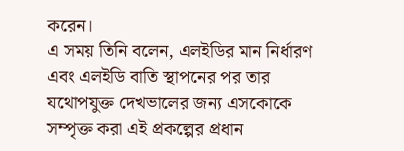করেন।
এ সময় তিনি বলেন, এলইডির মান নির্ধারণ এবং এলইডি বাতি স্থাপনের পর তার যথোপযুক্ত দেখভালের জন্য এসকোকে সম্পৃক্ত করা এই প্রকল্পের প্রধান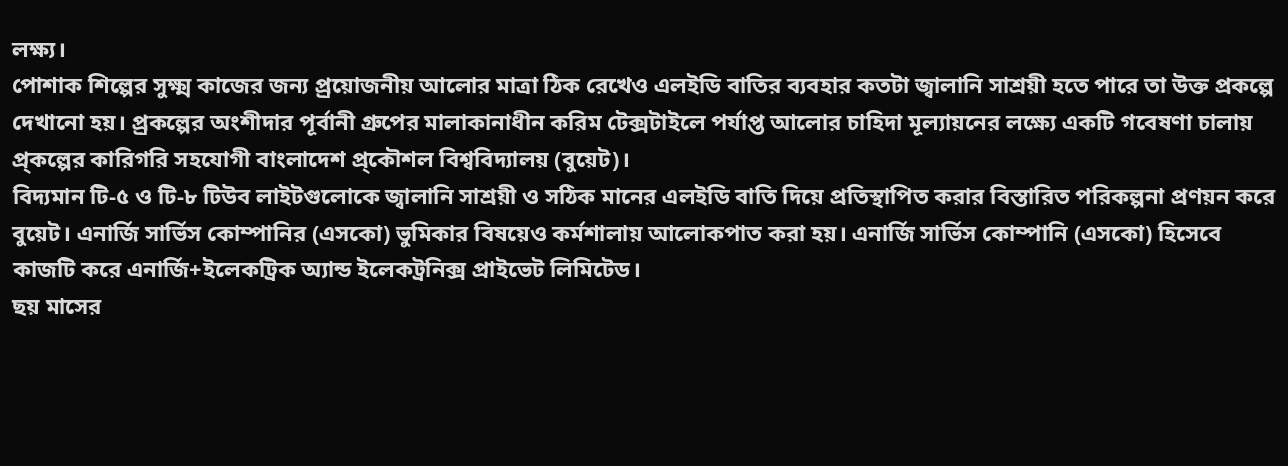লক্ষ্য।
পোশাক শিল্পের সুক্ষ্ম কাজের জন্য প্র্রয়োজনীয় আলোর মাত্রা ঠিক রেখেও এলইডি বাতির ব্যবহার কতটা জ্বালানি সাশ্রয়ী হতে পারে তা উক্ত প্রকল্পে দেখানো হয়। প্র্রকল্পের অংশীদার পূর্বানী গ্রুপের মালাকানাধীন করিম টেক্সটাইলে পর্যাপ্ত আলোর চাহিদা মূল্যায়নের লক্ষ্যে একটি গবেষণা চালায় প্র্কল্পের কারিগরি সহযোগী বাংলাদেশ প্র্কৌশল বিশ্ববিদ্যালয় (বুয়েট)।
বিদ্যমান টি-৫ ও টি-৮ টিউব লাইটগুলোকে জ্বালানি সাশ্রয়ী ও সঠিক মানের এলইডি বাতি দিয়ে প্রতিস্থাপিত করার বিস্তারিত পরিকল্পনা প্রণয়ন করে বুয়েট। এনার্জি সার্ভিস কোম্পানির (এসকো) ভুমিকার বিষয়েও কর্মশালায় আলোকপাত করা হয়। এনার্জি সার্ভিস কোম্পানি (এসকো) হিসেবে কাজটি করে এনার্জি+ইলেকট্রিক অ্যান্ড ইলেকট্রনিক্স প্রাইভেট লিমিটেড।
ছয় মাসের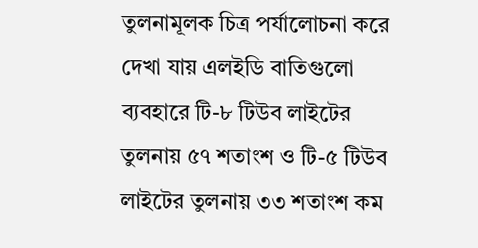তুলনামূলক চিত্র পর্যালোচনা করে দেখা যায় এলইডি বাতিগুলো ব্যবহারে টি-৮ টিউব লাইটের তুলনায় ৫৭ শতাংশ ও টি-৫ টিউব লাইটের তুলনায় ৩৩ শতাংশ কম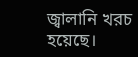জ্বালানি খরচ হয়েছে।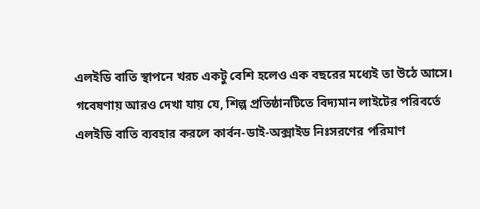এলইডি বাতি স্থাপনে খরচ একটু বেশি হলেও এক বছরের মধ্যেই তা উঠে আসে।
গবেষণায় আরও দেখা যায় যে, শিল্প প্রতিষ্ঠানটিতে বিদ্যমান লাইটের পরিবর্তে এলইডি বাতি ব্যবহার করলে কার্বন-ডাই-অক্সাইড নিঃসরণের পরিমাণ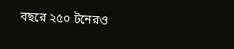বছরে ২৫০ টনেরও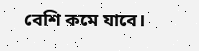বেশি কমে যাবে।